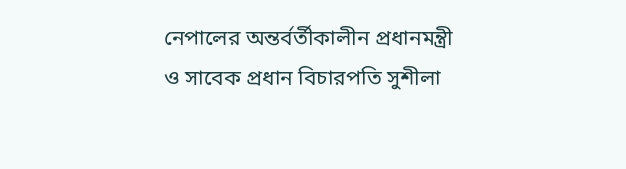নেপালের অন্তর্বর্তীকালীন প্রধানমন্ত্রী ও সাবেক প্রধান বিচারপতি সুশীলা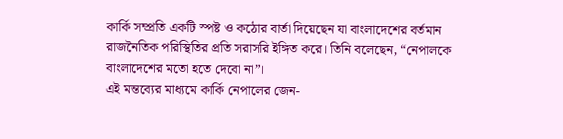কার্কি সম্প্রতি একটি স্পষ্ট ও কঠোর বার্তা দিয়েছেন যা বাংলাদেশের বর্তমান রাজনৈতিক পরিস্থিতির প্রতি সরাসরি ইঙ্গিত করে। তিনি বলেছেন, “নেপালকে বাংলাদেশের মতো হতে দেবো না”।
এই মন্তব্যের মাধ্যমে কার্কি নেপালের জেন-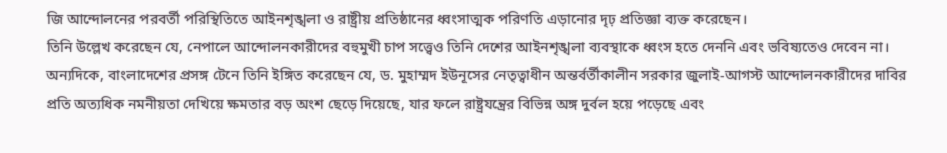জি আন্দোলনের পরবর্তী পরিস্থিতিতে আইনশৃঙ্খলা ও রাষ্ট্রীয় প্রতিষ্ঠানের ধ্বংসাত্মক পরিণতি এড়ানোর দৃঢ় প্রতিজ্ঞা ব্যক্ত করেছেন।
তিনি উল্লেখ করেছেন যে, নেপালে আন্দোলনকারীদের বহুমুখী চাপ সত্ত্বেও তিনি দেশের আইনশৃঙ্খলা ব্যবস্থাকে ধ্বংস হতে দেননি এবং ভবিষ্যতেও দেবেন না।
অন্যদিকে, বাংলাদেশের প্রসঙ্গ টেনে তিনি ইঙ্গিত করেছেন যে, ড. মুহাম্মদ ইউনূসের নেতৃত্বাধীন অন্তর্বর্তীকালীন সরকার জুলাই-আগস্ট আন্দোলনকারীদের দাবির প্রতি অত্যধিক নমনীয়তা দেখিয়ে ক্ষমতার বড় অংশ ছেড়ে দিয়েছে, যার ফলে রাষ্ট্রযন্ত্রের বিভিন্ন অঙ্গ দুর্বল হয়ে পড়েছে এবং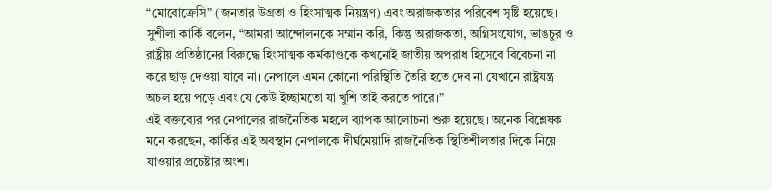“মোবোক্রেসি” (জনতার উগ্রতা ও হিংসাত্মক নিয়ন্ত্রণ) এবং অরাজকতার পরিবেশ সৃষ্টি হয়েছে।
সুশীলা কার্কি বলেন, “আমরা আন্দোলনকে সম্মান করি, কিন্তু অরাজকতা, অগ্নিসংযোগ, ভাঙচুর ও রাষ্ট্রীয় প্রতিষ্ঠানের বিরুদ্ধে হিংসাত্মক কর্মকাণ্ডকে কখনোই জাতীয় অপরাধ হিসেবে বিবেচনা না করে ছাড় দেওয়া যাবে না। নেপালে এমন কোনো পরিস্থিতি তৈরি হতে দেব না যেখানে রাষ্ট্রযন্ত্র অচল হয়ে পড়ে এবং যে কেউ ইচ্ছামতো যা খুশি তাই করতে পারে।”
এই বক্তব্যের পর নেপালের রাজনৈতিক মহলে ব্যাপক আলোচনা শুরু হয়েছে। অনেক বিশ্লেষক মনে করছেন, কার্কির এই অবস্থান নেপালকে দীর্ঘমেয়াদি রাজনৈতিক স্থিতিশীলতার দিকে নিয়ে যাওয়ার প্রচেষ্টার অংশ।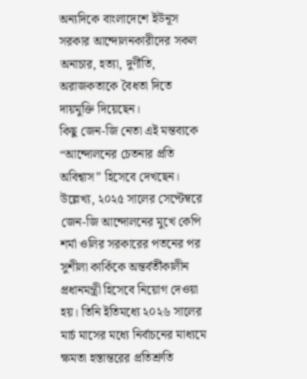অন্যদিকে বাংলাদেশে ইউনূস সরকার আন্দোলনকারীদের সকল অনাচার, হত্যা, দুর্ণীতি, অরাজকতাকে বৈধতা দিতে দায়মুক্তি দিয়েছেন।
কিছু জেন-জি নেতা এই মন্তব্যকে “আন্দোলনের চেতনার প্রতি অবিশ্বাস” হিসেবে দেখছেন।
উল্লেখ্য, ২০২৫ সালের সেপ্টেম্বরে জেন-জি আন্দোলনের মুখে কেপি শর্মা ওলির সরকারের পতনের পর সুশীলা কার্কিকে অন্তর্বর্তীকালীন প্রধানমন্ত্রী হিসেবে নিয়োগ দেওয়া হয়। তিনি ইতিমধ্যে ২০২৬ সালের মার্চ মাসের মধ্যে নির্বাচনের মাধ্যমে ক্ষমতা হস্তান্তরের প্রতিশ্রুতি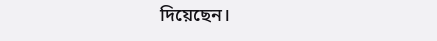দিয়েছেন।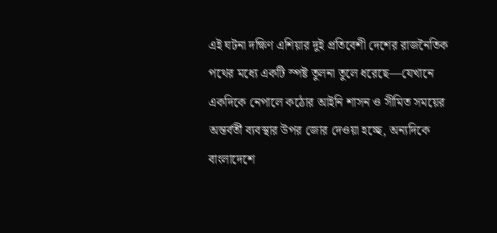এই ঘটনা দক্ষিণ এশিয়ার দুই প্রতিবেশী দেশের রাজনৈতিক পথের মধ্যে একটি স্পষ্ট তুলনা তুলে ধরেছে—যেখানে একদিকে নেপালে কঠোর আইনি শাসন ও সীমিত সময়ের অন্তর্বর্তী ব্যবস্থার উপর জোর দেওয়া হচ্ছে, অন্যদিকে বাংলাদেশে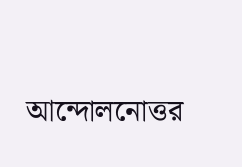আন্দোলনোত্তর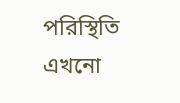পরিস্থিতি এখনো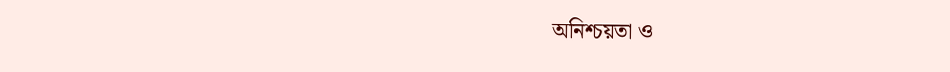অনিশ্চয়তা ও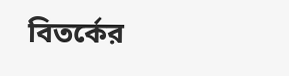বিতর্কের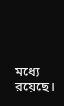মধ্যে রয়েছে।